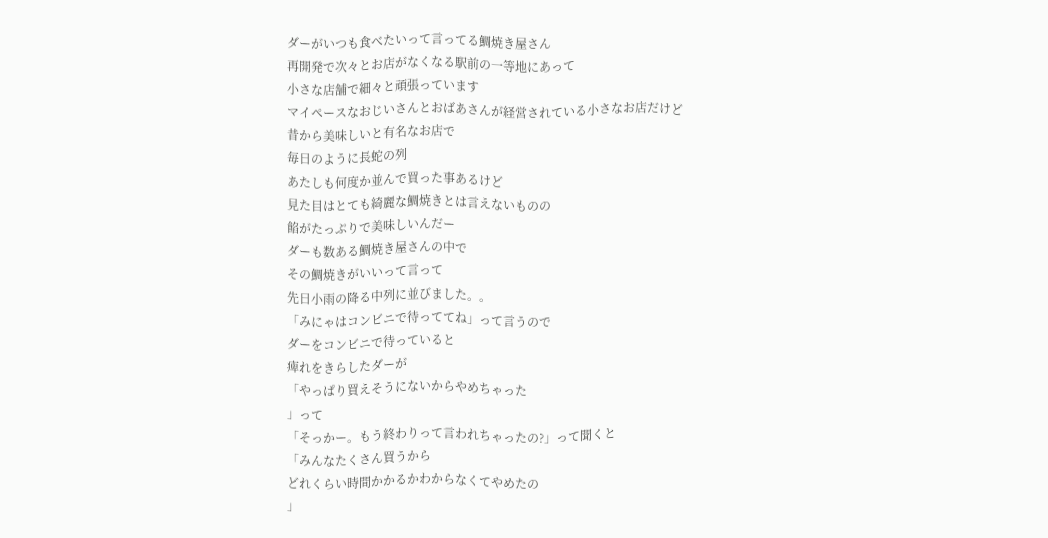ダーがいつも食べたいって言ってる鯛焼き屋さん
再開発で次々とお店がなくなる駅前の一等地にあって
小さな店舗で細々と頑張っています
マイペースなおじいさんとおばあさんが経営されている小さなお店だけど
昔から美味しいと有名なお店で
毎日のように長蛇の列
あたしも何度か並んで買った事あるけど
見た目はとても綺麗な鯛焼きとは言えないものの
餡がたっぷりで美味しいんだー
ダーも数ある鯛焼き屋さんの中で
その鯛焼きがいいって言って
先日小雨の降る中列に並びました。。
「みにゃはコンビニで待っててね」って言うので
ダーをコンビニで待っていると
痺れをきらしたダーが
「やっぱり買えそうにないからやめちゃった
」って
「そっかー。もう終わりって言われちゃったの?」って聞くと
「みんなたくさん買うから
どれくらい時間かかるかわからなくてやめたの
」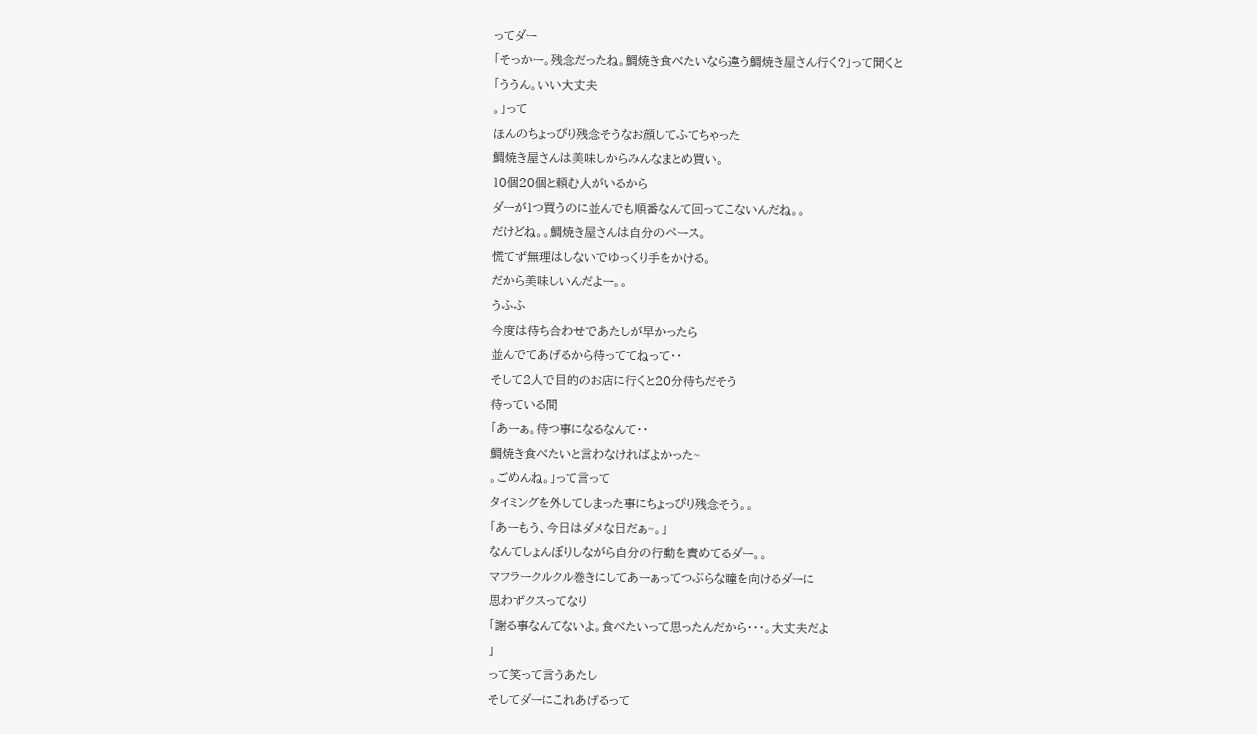ってダー
「そっかー。残念だったね。鯛焼き食べたいなら違う鯛焼き屋さん行く?」って聞くと
「ううん。いい大丈夫
。」って
ほんのちょっぴり残念そうなお顔してふてちゃった
鯛焼き屋さんは美味しからみんなまとめ買い。
10個20個と頼む人がいるから
ダーが1つ買うのに並んでも順番なんて回ってこないんだね。。
だけどね。。鯛焼き屋さんは自分のペース。
慌てず無理はしないでゆっくり手をかける。
だから美味しいんだよー。。
うふふ
今度は待ち合わせであたしが早かったら
並んでてあげるから待っててねって・・
そして2人で目的のお店に行くと20分待ちだそう
待っている間
「あーぁ。待つ事になるなんて・・
鯛焼き食べたいと言わなければよかった~
。ごめんね。」って言って
タイミングを外してしまった事にちょっぴり残念そう。。
「あーもう、今日はダメな日だぁ~。」
なんてしょんぼりしながら自分の行動を責めてるダー。。
マフラークルクル巻きにしてあーぁってつぶらな瞳を向けるダーに
思わずクスってなり
「謝る事なんてないよ。食べたいって思ったんだから・・・。大丈夫だよ
」
って笑って言うあたし
そしてダーにこれあげるって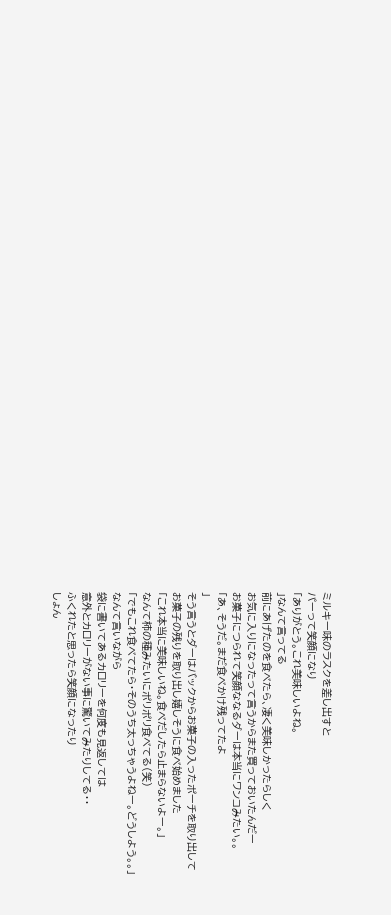ミルキー味のラスクを差し出すと
パーって笑顔になり
「ありがとう。これ美味しいよね。
」なんて言ってる
前にあげたのを食べたら、凄く美味しかったらしく
お気に入りになったって言うからまた買っておいたんだー
お菓子につられて笑顔ななるダーは本当にワンコみたい。。
「あ、そうだ。まだ食べかけ残ってたよ
」
そう言うとダーはバックからお菓子の入ったポーチを取り出して
お菓子の残りを取り出し嬉しそうに食べ始めました
「これ本当に美味しいね。食べだしたら止まらないよー。」
なんて柿の種みたいにポリポリ食べてる(笑)
「でもこれ食べてたら・そのうち太っちゃうよねー。どうしよう。。」
なんて言いながら
袋に書いてあるカロリーを何度も見返しては
意外とカロリーがない事に驚いてみたりしてる・・
ふくれたと思ったら笑顔になったり
しょん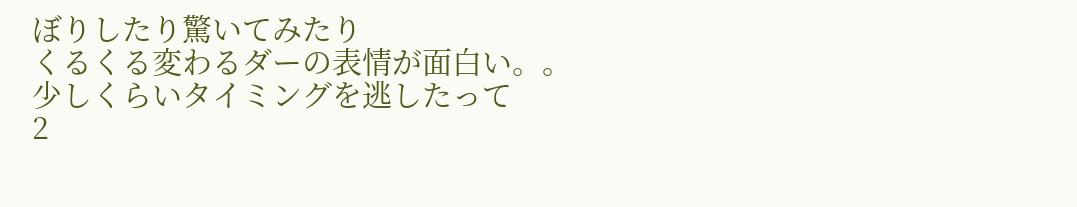ぼりしたり驚いてみたり
くるくる変わるダーの表情が面白い。。
少しくらいタイミングを逃したって
2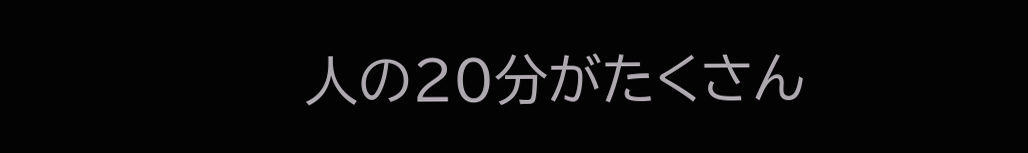人の20分がたくさん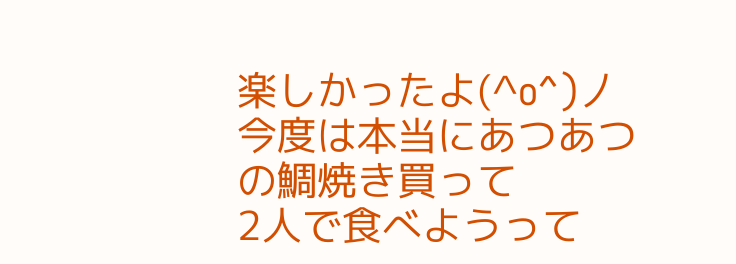楽しかったよ(^o^)丿
今度は本当にあつあつの鯛焼き買って
2人で食べようって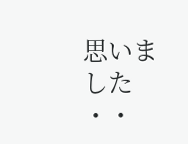思いました ・・